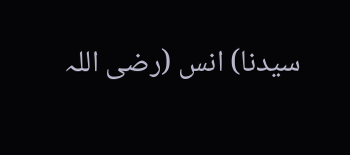سیدنا) انس (رضی اللہ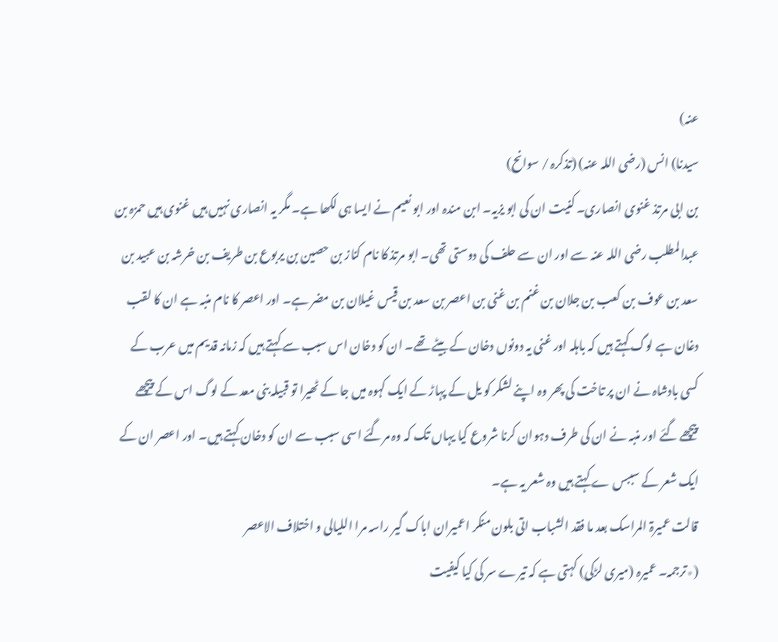عنہ)
سیدنا) انس (رضی اللہ عنہ) (تذکرہ / سوانح)
بن ابی مرتذ غنوی انصاری۔ کنیت ان کی ابو یزیہ۔ ابن مندہ اور ابو نعیم نے ایسا ہی لکھا ہے۔ مگر یہ انصاری نہیں ہیں غنوی ہیں حمزہ بن عبدالمطلب رضی اللہ عنہ سے اور ان سے حلف کی دوستی تھی۔ ابو مرتذ کا نام کناز بن حصین بن یربوع بن طریف بن خرشہ بن عبید بن سعد بن عوف بن کعب بن جلان بن غنم بن غنی بن اعصر بن سعد بن قیس غیلان بن مضر ہے۔ اور اعصر کا نام منبہ ہے ان کا لقب دغان ہے لوگ کہتے ہیں کہ باہلہ اور غنی یہ دونوں دخان کے بیٹے تھے۔ ان کو دخان اس سبب سے کہتے ہیں کہ زمانہ قدیم میں عرب کے کسی بادشاہ نے ان پر تاخت کی پھر وہ اپنے لشکر کو یل کے پہاڑ کے ایک کہوہ میں جا کے ٹھیرا تو قبیلہ بنی معد کے لوگ اس کے پیچھے پیچھے گئے اور منبہ نے ان کی طرف دہوان کرنا شروع کیا یہاں تک کہ وہ مرگئے اسی سبب سے ان کو دخان کہتے ہیں۔ اور اعصر ان کے ایک شعر کے سببس ے کہتے ہیں وہ شعر یہ ہے۔
قالت عمیرۃ المراسک بعد ما فقد الشباب اتی بلون منکر اعمیران اباک گیر راسہ مرا اللیالی و اختلاف الاعصر
(٭ترجمہ۔ عمیرہ (میری لڑکی) کہتی ہے کہ تیرے سر کی کیا کیفیت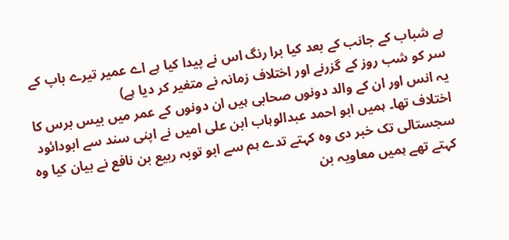ہے شباب کے جانب کے بعد کیا برا رنگ اس نے پیدا کیا ہے اے عمیر تیرے باپ کے سر کو شب روز کے گزرنے اور اختلاف زمانہ نے متغیر کر دیا ہے)
یہ انس اور ان کے والد دونوں صحابی ہیں ان دونوں کے عمر میں بیس برس کا اختلاف تھا۔ ہمیں ابو احمد عبدالوہاب ابن علی امیں نے اپنی سند سے ابودائود سجستالی تک خبر دی وہ کہتے تدے ہم سے ابو توبہ ربیع بن نافع نے بیان کیا وہ کہتے تھے ہمیں معاویہ بن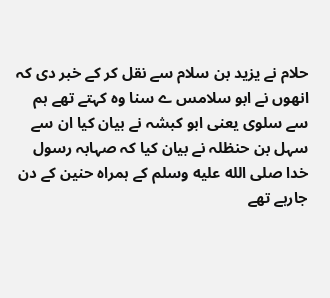حلام نے یزید بن سلام سے نقل کر کے خبر دی کہ انھوں نے ابو سلامس ے سنا وہ کہتے تھے ہم سے سلوی یعنی ابو کبشہ نے بیان کیا ان سے سہل بن حنظلہ نے بیان کیا کہ صہابہ رسول خدا صلى الله عليه وسلم کے ہمراہ حنین کے دن جارہے تھے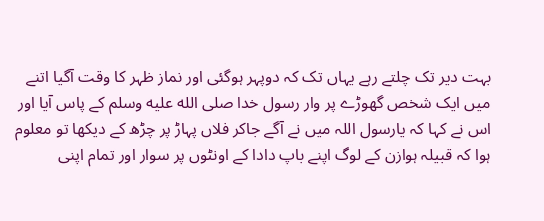بہت دیر تک چلتے رہے یہاں تک کہ دوپہر ہوگئی اور نماز ظہر کا وقت آگیا اتنے میں ایک شخص گھوڑے پر وار رسول خدا صلى الله عليه وسلم کے پاس آیا اور اس نے کہا کہ یارسول اللہ میں نے آگے جاکر فلاں پہاڑ پر چڑھ کے دیکھا تو معلوم ہوا کہ قبیلہ ہوازن کے لوگ اپنے باپ دادا کے اونٹوں پر سوار اور تمام اپنی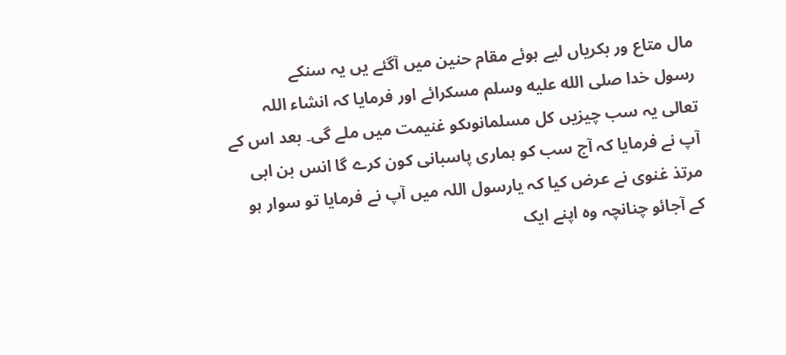مال متاع ور بکریاں لیے ہوئے مقام حنین میں آگئے یں یہ سنکے
رسول خدا صلى الله عليه وسلم مسکرائے اور فرمایا کہ انشاء اللہ تعالی یہ سب چیزیں کل مسلمانوںکو غنیمت میں ملے گی۔ بعد اس کے آپ نے فرمایا کہ آج سب کو ہماری پاسبانی کون کرے گا انس بن ابی مرتذ غنوی نے عرض کیا کہ یارسول اللہ میں آپ نے فرمایا تو سوار ہو کے آجائو چنانچہ وہ اپنے ایک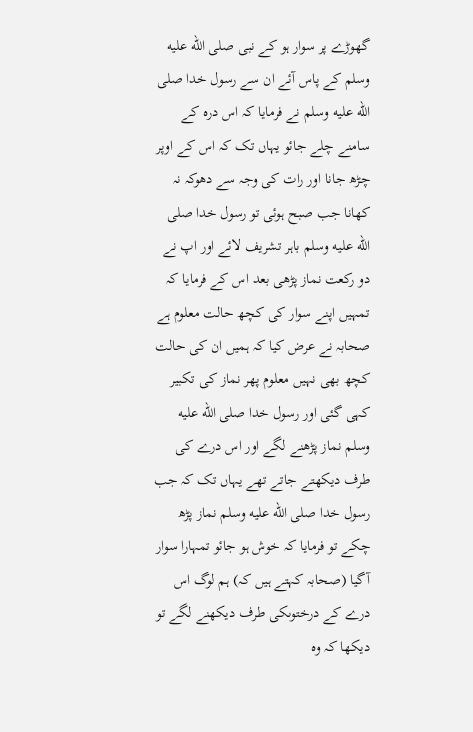گھوڑے پر سوار ہو کے نبی صلى الله عليه وسلم کے پاس آئے ان سے رسول خدا صلى الله عليه وسلم نے فرمایا کہ اس درہ کے سامنے چلے جائو یہاں تک کہ اس کے اوپر چڑھ جانا اور رات کی وجہ سے دھوکہ نہ کھانا جب صبح ہوئی تو رسول خدا صلى الله عليه وسلم باہر تشریف لائے اور اپ نے دو رکعت نماز پڑھی بعد اس کے فرمایا کہ تمہیں اپنے سوار کی کچھ حالت معلوم ہے صحابہ نے عرض کیا کہ ہمیں ان کی حالت کچھ بھی نہیں معلوم پھر نماز کی تکبیر کہی گئی اور رسول خدا صلى الله عليه وسلم نماز پڑھنے لگے اور اس درے کی طرف دیکھتے جاتے تھے یہاں تک کہ جب رسول خدا صلى الله عليه وسلم نماز پڑھ چکے تو فرمایا کہ خوش ہو جائو تمہارا سوار آگیا (صحابہ کہتے ہیں کہ) ہم لوگ اس درے کے درختوںکی طرف دیکھنے لگے تو دیکھا کہ وہ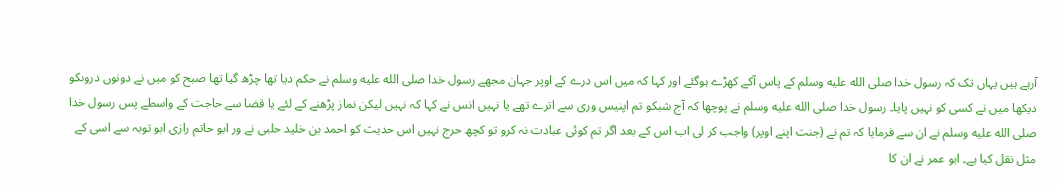آرہے ہیں یہاں تک کہ رسول خدا صلى الله عليه وسلم کے پاس آکے کھڑے ہوگئے اور کہا کہ میں اس درے کے اوپر جہان مجھے رسول خدا صلى الله عليه وسلم نے حکم دیا تھا چڑھ گیا تھا صبح کو میں نے دونوں دروںکو دیکھا میں نے کسی کو نہیں پایا۔ رسول خدا صلى الله عليه وسلم نے پوچھا کہ آج شبکو تم اپنیس وری سے اترے تھے یا نہیں انس نے کہا کہ نہیں لیکن نماز پڑھنے کے لئے یا قضا سے حاجت کے واسطے پس رسول خدا صلى الله عليه وسلم نے ان سے فرمایا کہ تم نے (جنت اپنے اوپر) واجب کر لی اب اس کے بعد اگر تم کوئی عبادت نہ کرو تو کچھ حرج نہیں اس حدیث کو احمد بن خلید حلبی نے ور ابو حاتم رازی ابو توبہ سے اسی کے مثل نقل کیا ہے۔ ابو عمر نے ان کا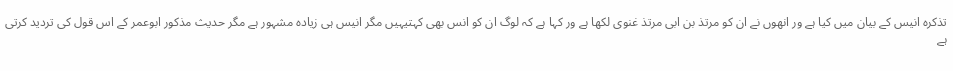تذکرہ انیس کے بیان میں کیا ہے ور انھوں نے ان کو مرتذ بن ابی مرتذ غنوی لکھا ہے ور کہا ہے کہ لوگ ان کو انس بھی کہتیہیں مگر انیس ہی زیادہ مشہور ہے مگر حدیث مذکور ابوعمر کے اس قول کی تردید کرتی ہے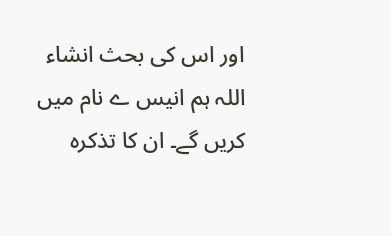اور اس کی بحث انشاء اللہ ہم انیس ے نام میں کریں گے۔ ان کا تذکرہ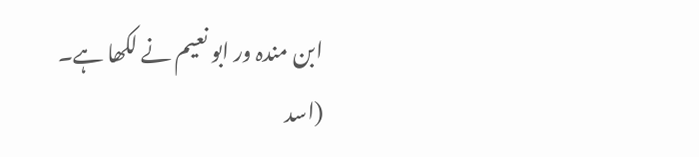ابن مندہ ور ابو نعیم نے لکھا ہے۔
(اسد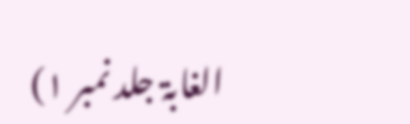الغابۃ جلد نمبر ۱)